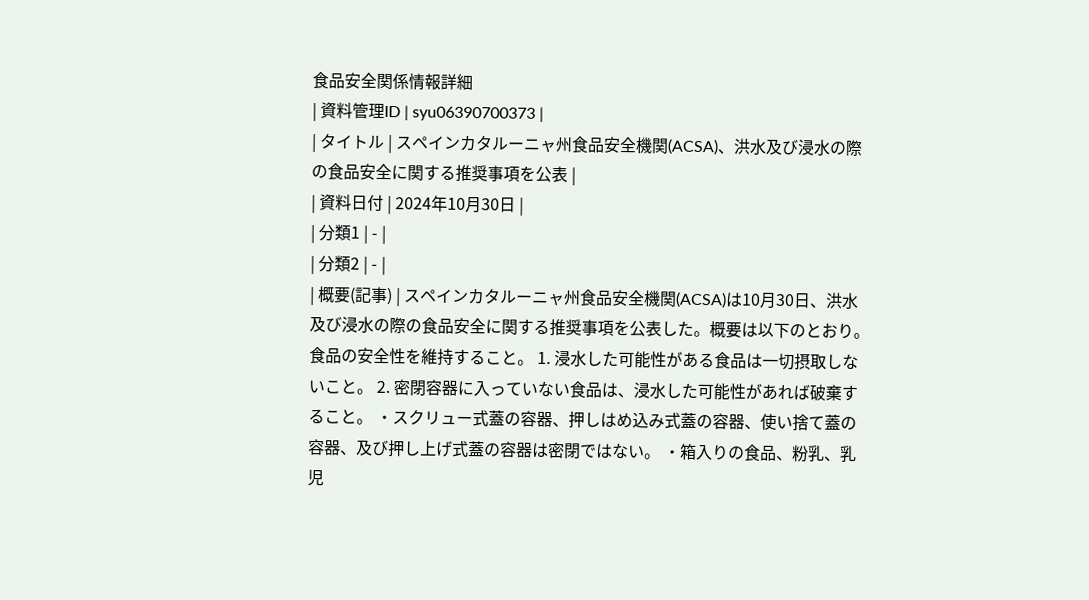食品安全関係情報詳細
| 資料管理ID | syu06390700373 |
| タイトル | スペインカタルーニャ州食品安全機関(ACSA)、洪水及び浸水の際の食品安全に関する推奨事項を公表 |
| 資料日付 | 2024年10月30日 |
| 分類1 | - |
| 分類2 | - |
| 概要(記事) | スペインカタルーニャ州食品安全機関(ACSA)は10月30日、洪水及び浸水の際の食品安全に関する推奨事項を公表した。概要は以下のとおり。 食品の安全性を維持すること。 1. 浸水した可能性がある食品は一切摂取しないこと。 2. 密閉容器に入っていない食品は、浸水した可能性があれば破棄すること。 ・スクリュー式蓋の容器、押しはめ込み式蓋の容器、使い捨て蓋の容器、及び押し上げ式蓋の容器は密閉ではない。 ・箱入りの食品、粉乳、乳児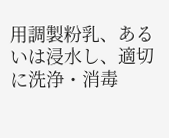用調製粉乳、あるいは浸水し、適切に洗浄・消毒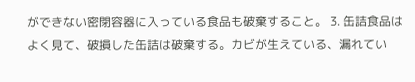ができない密閉容器に入っている食品も破棄すること。 3. 缶詰食品はよく見て、破損した缶詰は破棄する。カビが生えている、漏れてい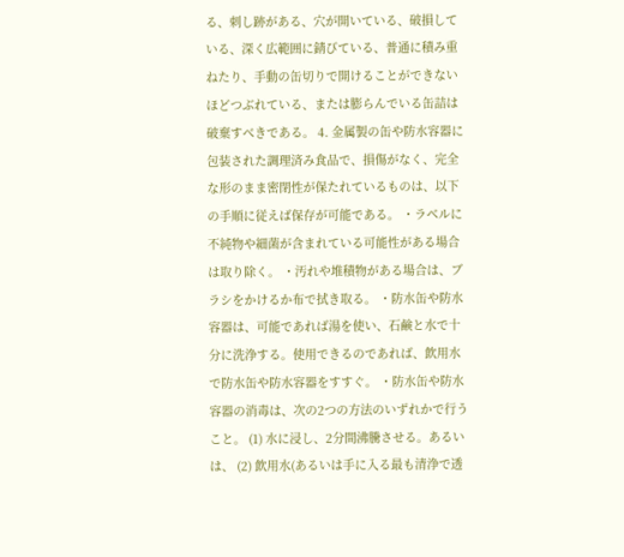る、刺し跡がある、穴が開いている、破損している、深く広範囲に錆びている、普通に積み重ねたり、手動の缶切りで開けることができないほどつぶれている、または膨らんでいる缶詰は破棄すべきである。 4. 金属製の缶や防水容器に包装された調理済み食品で、損傷がなく、完全な形のまま密閉性が保たれているものは、以下の手順に従えば保存が可能である。 ・ラベルに不純物や細菌が含まれている可能性がある場合は取り除く。 ・汚れや堆積物がある場合は、ブラシをかけるか布で拭き取る。 ・防水缶や防水容器は、可能であれば湯を使い、石鹸と水で十分に洗浄する。使用できるのであれば、飲用水で防水缶や防水容器をすすぐ。 ・防水缶や防水容器の消毒は、次の2つの方法のいずれかで行うこと。 (1) 水に浸し、2分間沸騰させる。あるいは、 (2) 飲用水(あるいは手に入る最も清浄で透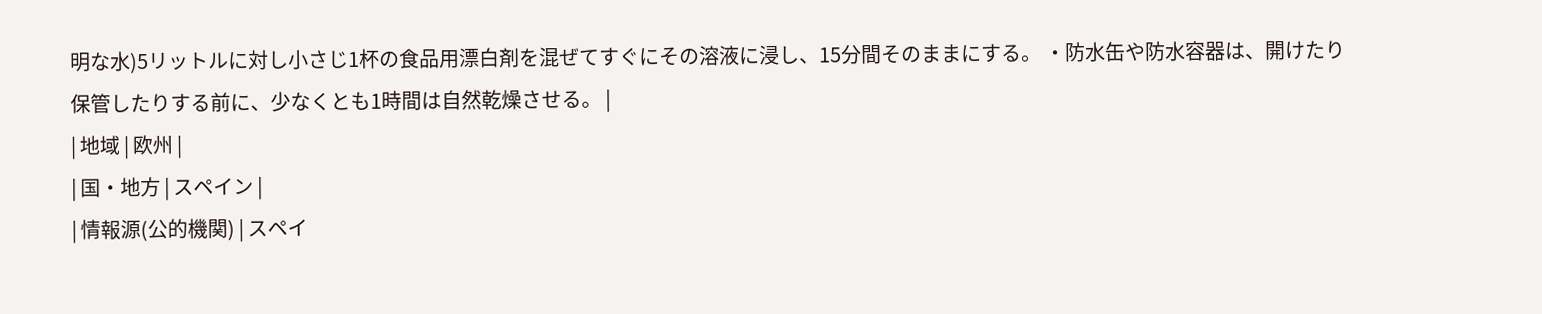明な水)5リットルに対し小さじ1杯の食品用漂白剤を混ぜてすぐにその溶液に浸し、15分間そのままにする。 ・防水缶や防水容器は、開けたり保管したりする前に、少なくとも1時間は自然乾燥させる。 |
| 地域 | 欧州 |
| 国・地方 | スペイン |
| 情報源(公的機関) | スペイ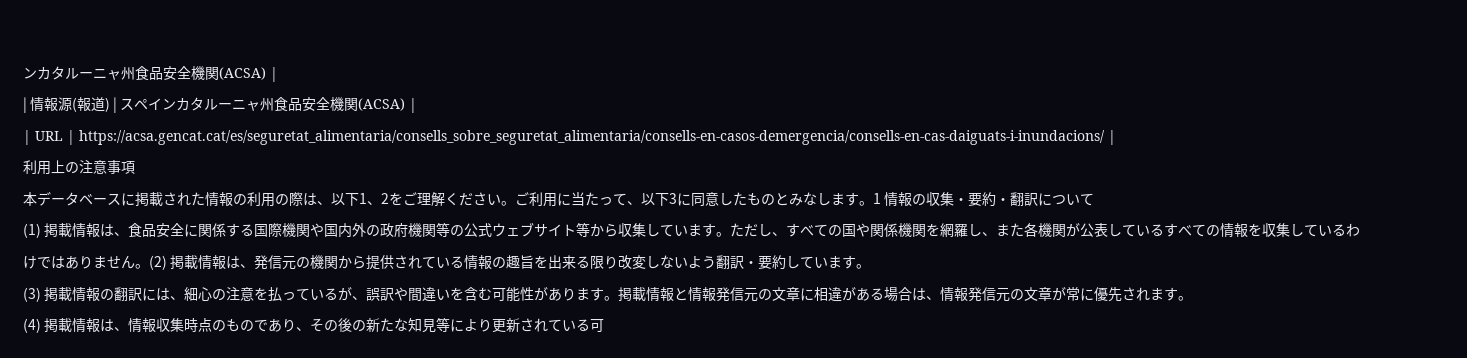ンカタルーニャ州食品安全機関(ACSA) |
| 情報源(報道) | スペインカタルーニャ州食品安全機関(ACSA) |
| URL | https://acsa.gencat.cat/es/seguretat_alimentaria/consells_sobre_seguretat_alimentaria/consells-en-casos-demergencia/consells-en-cas-daiguats-i-inundacions/ |
利用上の注意事項
本データベースに掲載された情報の利用の際は、以下1、2をご理解ください。ご利用に当たって、以下3に同意したものとみなします。1 情報の収集・要約・翻訳について
(1) 掲載情報は、食品安全に関係する国際機関や国内外の政府機関等の公式ウェブサイト等から収集しています。ただし、すべての国や関係機関を網羅し、また各機関が公表しているすべての情報を収集しているわけではありません。(2) 掲載情報は、発信元の機関から提供されている情報の趣旨を出来る限り改変しないよう翻訳・要約しています。
(3) 掲載情報の翻訳には、細心の注意を払っているが、誤訳や間違いを含む可能性があります。掲載情報と情報発信元の文章に相違がある場合は、情報発信元の文章が常に優先されます。
(4) 掲載情報は、情報収集時点のものであり、その後の新たな知見等により更新されている可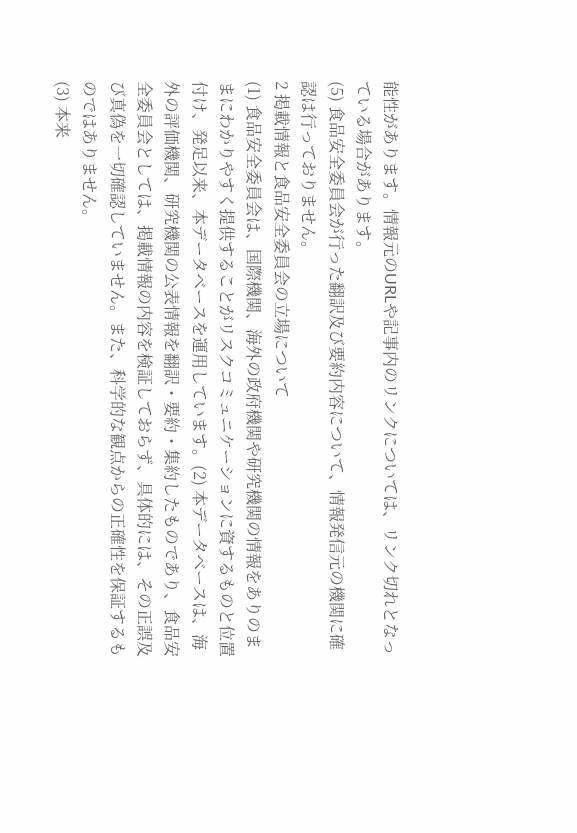能性があります。情報元のURLや記事内のリンクについては、リンク切れとなっている場合があります。
(5) 食品安全委員会が行った翻訳及び要約内容について、情報発信元の機関に確認は行っておりません。
2 掲載情報と食品安全委員会の立場について
(1) 食品安全委員会は、国際機関、海外の政府機関や研究機関の情報をありのままにわかりやすく提供することがリスクコミュニケーションに資するものと位置付け、発足以来、本データベースを運用しています。(2) 本データベースは、海外の評価機関、研究機関の公表情報を翻訳・要約・集約したものであり、食品安全委員会としては、掲載情報の内容を検証しておらず、具体的には、その正誤及び真偽を一切確認していません。また、科学的な観点からの正確性を保証するものではありません。
(3) 本来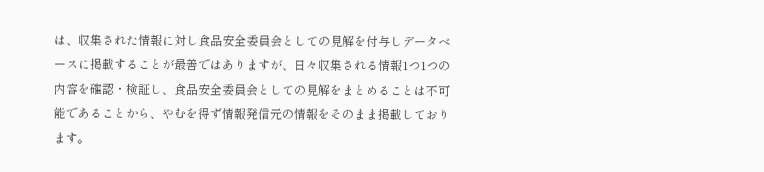は、収集された情報に対し食品安全委員会としての見解を付与しデータベースに掲載することが最善ではありますが、日々収集される情報1つ1つの内容を確認・検証し、食品安全委員会としての見解をまとめることは不可能であることから、やむを得ず情報発信元の情報をそのまま掲載しております。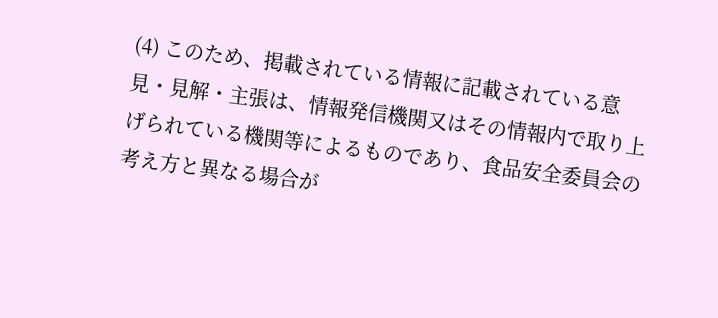(4) このため、掲載されている情報に記載されている意見・見解・主張は、情報発信機関又はその情報内で取り上げられている機関等によるものであり、食品安全委員会の考え方と異なる場合が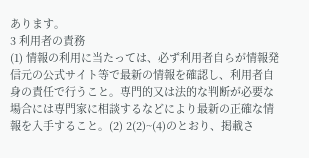あります。
3 利用者の責務
(1) 情報の利用に当たっては、必ず利用者自らが情報発信元の公式サイト等で最新の情報を確認し、利用者自身の責任で行うこと。専門的又は法的な判断が必要な場合には専門家に相談するなどにより最新の正確な情報を入手すること。(2) 2(2)~(4)のとおり、掲載さ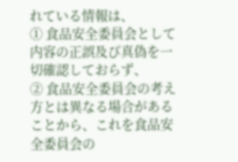れている情報は、
① 食品安全委員会として内容の正誤及び真偽を一切確認しておらず、
② 食品安全委員会の考え方とは異なる場合があることから、これを食品安全委員会の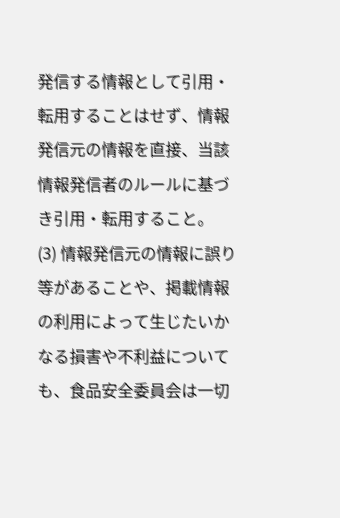発信する情報として引用・転用することはせず、情報発信元の情報を直接、当該情報発信者のルールに基づき引用・転用すること。
(3) 情報発信元の情報に誤り等があることや、掲載情報の利用によって生じたいかなる損害や不利益についても、食品安全委員会は一切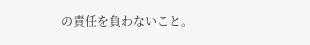の責任を負わないこと。